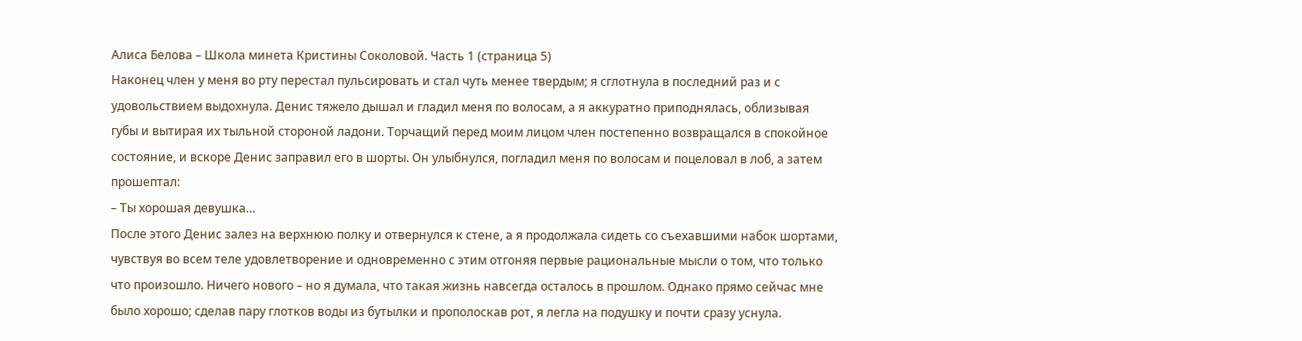Алиса Белова – Школа минета Кристины Соколовой. Часть 1 (страница 5)
Наконец член у меня во рту перестал пульсировать и стал чуть менее твердым; я сглотнула в последний раз и с удовольствием выдохнула. Денис тяжело дышал и гладил меня по волосам, а я аккуратно приподнялась, облизывая губы и вытирая их тыльной стороной ладони. Торчащий перед моим лицом член постепенно возвращался в спокойное состояние, и вскоре Денис заправил его в шорты. Он улыбнулся, погладил меня по волосам и поцеловал в лоб, а затем прошептал:
– Ты хорошая девушка…
После этого Денис залез на верхнюю полку и отвернулся к стене, а я продолжала сидеть со съехавшими набок шортами, чувствуя во всем теле удовлетворение и одновременно с этим отгоняя первые рациональные мысли о том, что только что произошло. Ничего нового – но я думала, что такая жизнь навсегда осталось в прошлом. Однако прямо сейчас мне было хорошо; сделав пару глотков воды из бутылки и прополоскав рот, я легла на подушку и почти сразу уснула.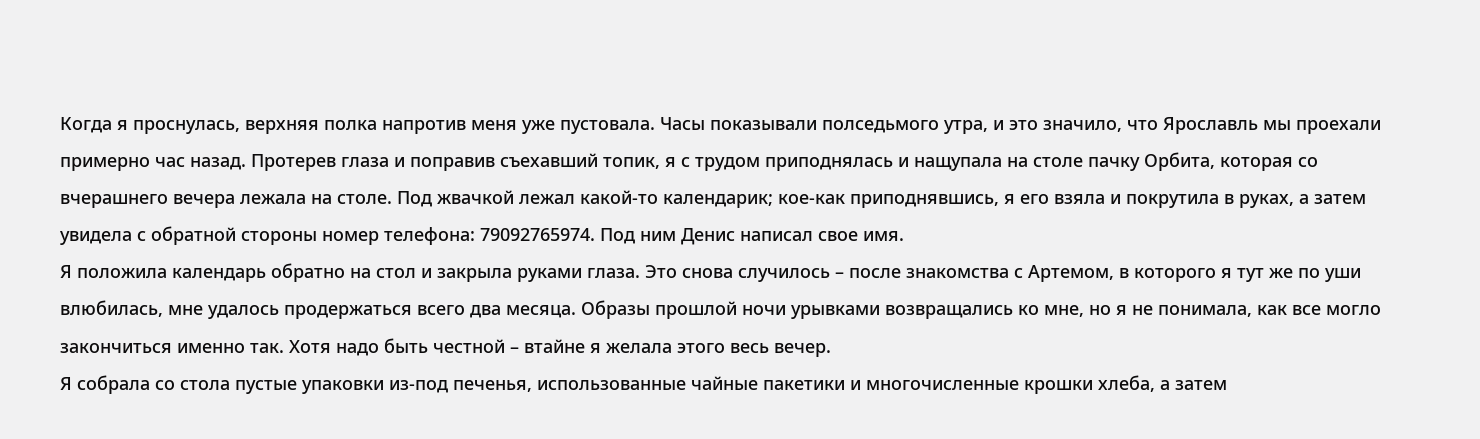Когда я проснулась, верхняя полка напротив меня уже пустовала. Часы показывали полседьмого утра, и это значило, что Ярославль мы проехали примерно час назад. Протерев глаза и поправив съехавший топик, я с трудом приподнялась и нащупала на столе пачку Орбита, которая со вчерашнего вечера лежала на столе. Под жвачкой лежал какой-то календарик; кое-как приподнявшись, я его взяла и покрутила в руках, а затем увидела с обратной стороны номер телефона: 79092765974. Под ним Денис написал свое имя.
Я положила календарь обратно на стол и закрыла руками глаза. Это снова случилось – после знакомства с Артемом, в которого я тут же по уши влюбилась, мне удалось продержаться всего два месяца. Образы прошлой ночи урывками возвращались ко мне, но я не понимала, как все могло закончиться именно так. Хотя надо быть честной – втайне я желала этого весь вечер.
Я собрала со стола пустые упаковки из-под печенья, использованные чайные пакетики и многочисленные крошки хлеба, а затем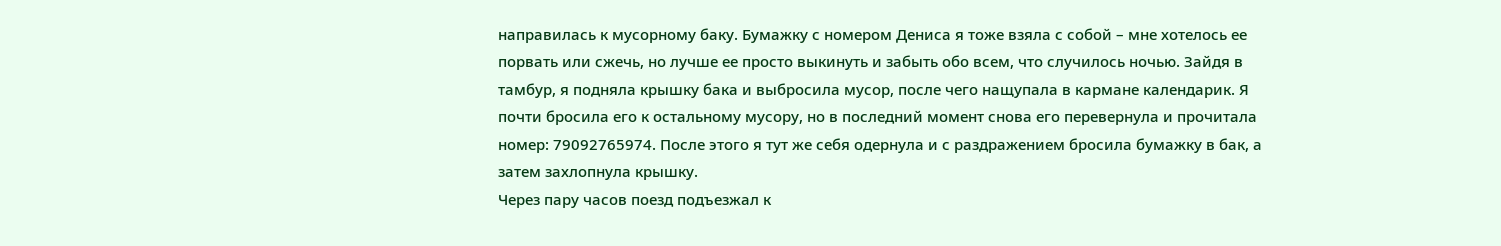направилась к мусорному баку. Бумажку с номером Дениса я тоже взяла с собой – мне хотелось ее порвать или сжечь, но лучше ее просто выкинуть и забыть обо всем, что случилось ночью. Зайдя в тамбур, я подняла крышку бака и выбросила мусор, после чего нащупала в кармане календарик. Я почти бросила его к остальному мусору, но в последний момент снова его перевернула и прочитала номер: 79092765974. После этого я тут же себя одернула и с раздражением бросила бумажку в бак, а затем захлопнула крышку.
Через пару часов поезд подъезжал к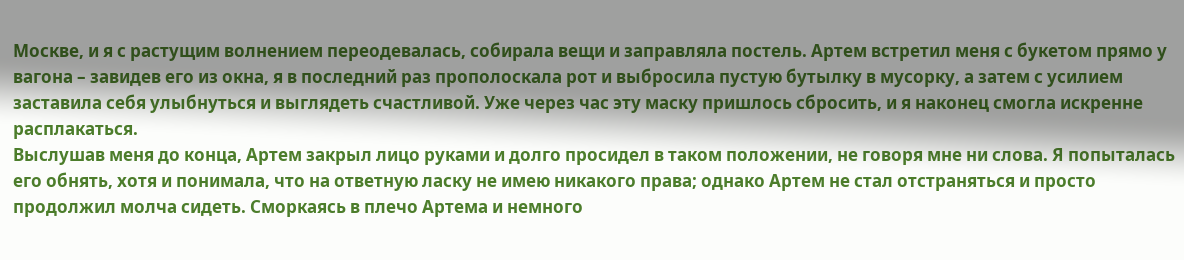Москве, и я с растущим волнением переодевалась, собирала вещи и заправляла постель. Артем встретил меня с букетом прямо у вагона – завидев его из окна, я в последний раз прополоскала рот и выбросила пустую бутылку в мусорку, а затем с усилием заставила себя улыбнуться и выглядеть счастливой. Уже через час эту маску пришлось сбросить, и я наконец смогла искренне расплакаться.
Выслушав меня до конца, Артем закрыл лицо руками и долго просидел в таком положении, не говоря мне ни слова. Я попыталась его обнять, хотя и понимала, что на ответную ласку не имею никакого права; однако Артем не стал отстраняться и просто продолжил молча сидеть. Сморкаясь в плечо Артема и немного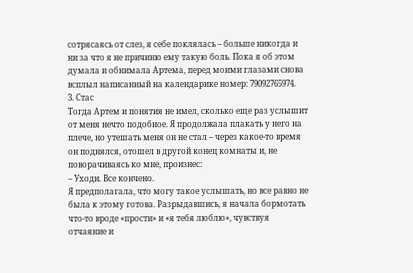сотрясаясь от слез, я себе поклялась – больше никогда и ни за что я не причиню ему такую боль. Пока я об этом думала и обнимала Артема, перед моими глазами снова всплыл написанный на календарике номер: 79092765974.
3. Стас
Тогда Артем и понятия не имел, сколько еще раз услышит от меня нечто подобное. Я продолжала плакать у него на плече, но утешать меня он не стал – через какое-то время он поднялся, отошел в другой конец комнаты и, не поворачиваясь ко мне, произнес:
– Уходи. Все кончено.
Я предполагала, что могу такое услышать, но все равно не была к этому готова. Разрыдавшись, я начала бормотать что-то вроде «прости» и «я тебя люблю», чувствуя отчаяние и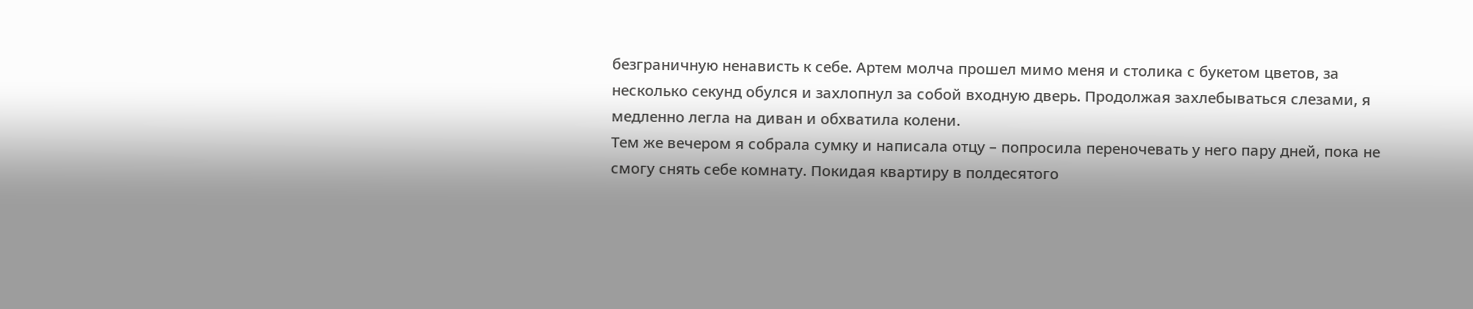безграничную ненависть к себе. Артем молча прошел мимо меня и столика с букетом цветов, за несколько секунд обулся и захлопнул за собой входную дверь. Продолжая захлебываться слезами, я медленно легла на диван и обхватила колени.
Тем же вечером я собрала сумку и написала отцу – попросила переночевать у него пару дней, пока не смогу снять себе комнату. Покидая квартиру в полдесятого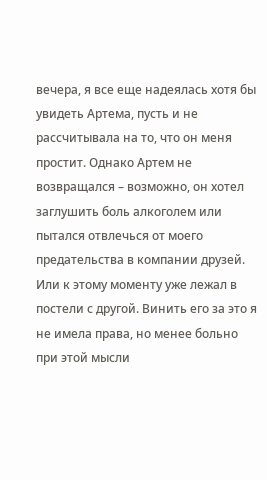вечера, я все еще надеялась хотя бы увидеть Артема, пусть и не рассчитывала на то, что он меня простит. Однако Артем не возвращался – возможно, он хотел заглушить боль алкоголем или пытался отвлечься от моего предательства в компании друзей. Или к этому моменту уже лежал в постели с другой. Винить его за это я не имела права, но менее больно при этой мысли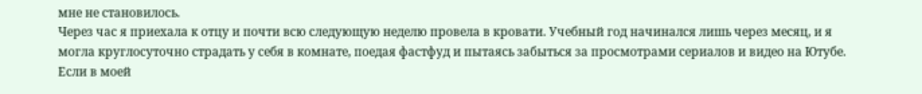мне не становилось.
Через час я приехала к отцу и почти всю следующую неделю провела в кровати. Учебный год начинался лишь через месяц, и я могла круглосуточно страдать у себя в комнате, поедая фастфуд и пытаясь забыться за просмотрами сериалов и видео на Ютубе. Если в моей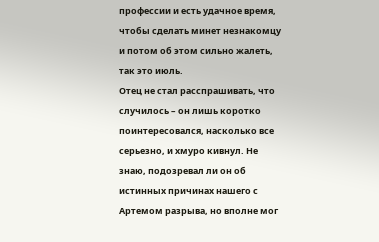профессии и есть удачное время, чтобы сделать минет незнакомцу и потом об этом сильно жалеть, так это июль.
Отец не стал расспрашивать, что случилось – он лишь коротко поинтересовался, насколько все серьезно, и хмуро кивнул. Не знаю, подозревал ли он об истинных причинах нашего с Артемом разрыва, но вполне мог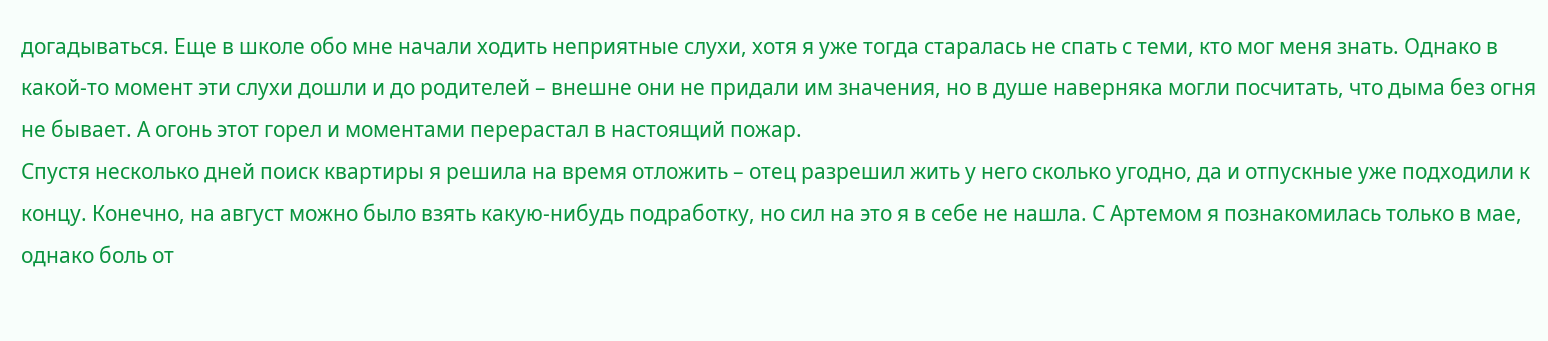догадываться. Еще в школе обо мне начали ходить неприятные слухи, хотя я уже тогда старалась не спать с теми, кто мог меня знать. Однако в какой-то момент эти слухи дошли и до родителей – внешне они не придали им значения, но в душе наверняка могли посчитать, что дыма без огня не бывает. А огонь этот горел и моментами перерастал в настоящий пожар.
Спустя несколько дней поиск квартиры я решила на время отложить – отец разрешил жить у него сколько угодно, да и отпускные уже подходили к концу. Конечно, на август можно было взять какую-нибудь подработку, но сил на это я в себе не нашла. С Артемом я познакомилась только в мае, однако боль от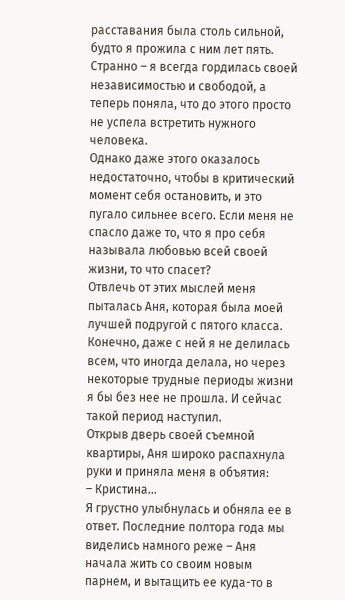расставания была столь сильной, будто я прожила с ним лет пять. Странно – я всегда гордилась своей независимостью и свободой, а теперь поняла, что до этого просто не успела встретить нужного человека.
Однако даже этого оказалось недостаточно, чтобы в критический момент себя остановить, и это пугало сильнее всего. Если меня не спасло даже то, что я про себя называла любовью всей своей жизни, то что спасет?
Отвлечь от этих мыслей меня пыталась Аня, которая была моей лучшей подругой с пятого класса. Конечно, даже с ней я не делилась всем, что иногда делала, но через некоторые трудные периоды жизни я бы без нее не прошла. И сейчас такой период наступил.
Открыв дверь своей съемной квартиры, Аня широко распахнула руки и приняла меня в объятия:
– Кристина…
Я грустно улыбнулась и обняла ее в ответ. Последние полтора года мы виделись намного реже – Аня начала жить со своим новым парнем, и вытащить ее куда-то в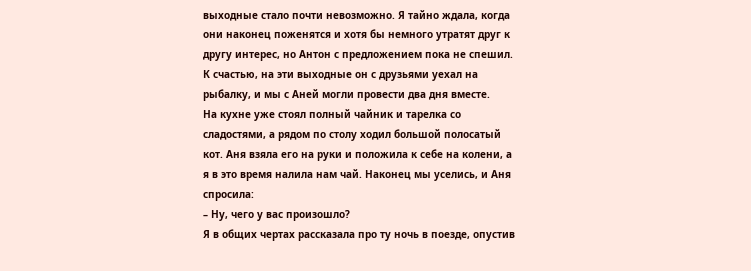выходные стало почти невозможно. Я тайно ждала, когда они наконец поженятся и хотя бы немного утратят друг к другу интерес, но Антон с предложением пока не спешил. К счастью, на эти выходные он с друзьями уехал на рыбалку, и мы с Аней могли провести два дня вместе.
На кухне уже стоял полный чайник и тарелка со сладостями, а рядом по столу ходил большой полосатый кот. Аня взяла его на руки и положила к себе на колени, а я в это время налила нам чай. Наконец мы уселись, и Аня спросила:
– Ну, чего у вас произошло?
Я в общих чертах рассказала про ту ночь в поезде, опустив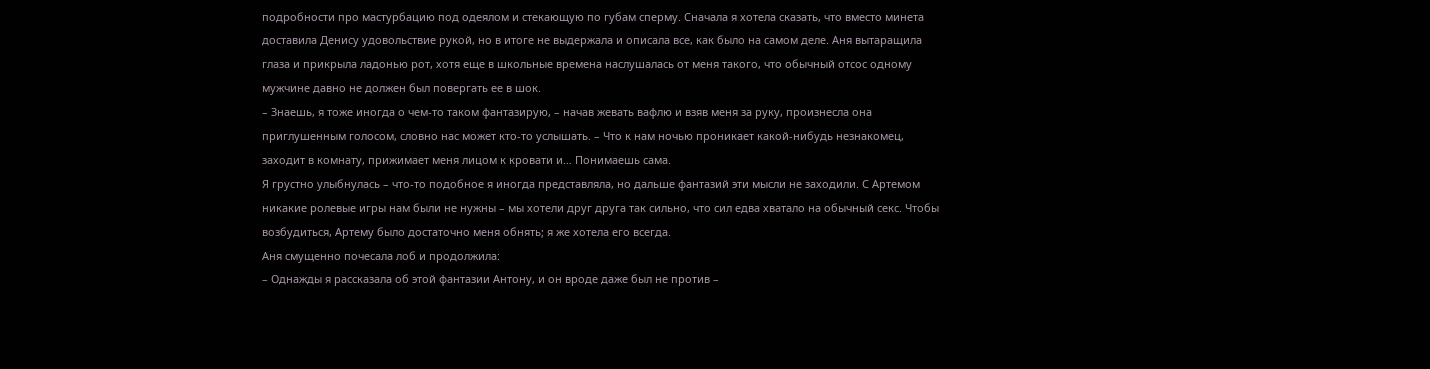подробности про мастурбацию под одеялом и стекающую по губам сперму. Сначала я хотела сказать, что вместо минета доставила Денису удовольствие рукой, но в итоге не выдержала и описала все, как было на самом деле. Аня вытаращила глаза и прикрыла ладонью рот, хотя еще в школьные времена наслушалась от меня такого, что обычный отсос одному мужчине давно не должен был повергать ее в шок.
– Знаешь, я тоже иногда о чем-то таком фантазирую, – начав жевать вафлю и взяв меня за руку, произнесла она приглушенным голосом, словно нас может кто-то услышать. – Что к нам ночью проникает какой-нибудь незнакомец, заходит в комнату, прижимает меня лицом к кровати и… Понимаешь сама.
Я грустно улыбнулась – что-то подобное я иногда представляла, но дальше фантазий эти мысли не заходили. С Артемом никакие ролевые игры нам были не нужны – мы хотели друг друга так сильно, что сил едва хватало на обычный секс. Чтобы возбудиться, Артему было достаточно меня обнять; я же хотела его всегда.
Аня смущенно почесала лоб и продолжила:
– Однажды я рассказала об этой фантазии Антону, и он вроде даже был не против –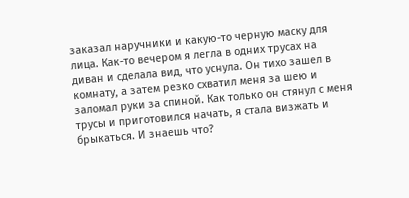заказал наручники и какую-то черную маску для лица. Как-то вечером я легла в одних трусах на диван и сделала вид, что уснула. Он тихо зашел в комнату, а затем резко схватил меня за шею и заломал руки за спиной. Как только он стянул с меня трусы и приготовился начать, я стала визжать и брыкаться. И знаешь что?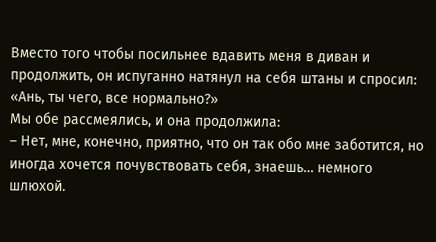Вместо того чтобы посильнее вдавить меня в диван и продолжить, он испуганно натянул на себя штаны и спросил: «Ань, ты чего, все нормально?»
Мы обе рассмеялись, и она продолжила:
– Нет, мне, конечно, приятно, что он так обо мне заботится, но иногда хочется почувствовать себя, знаешь… немного шлюхой.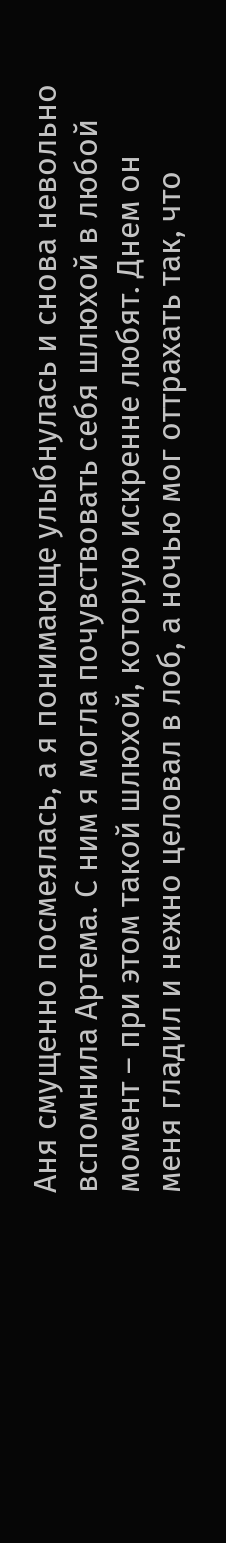Аня смущенно посмеялась, а я понимающе улыбнулась и снова невольно вспомнила Артема. С ним я могла почувствовать себя шлюхой в любой момент – при этом такой шлюхой, которую искренне любят. Днем он меня гладил и нежно целовал в лоб, а ночью мог оттрахать так, что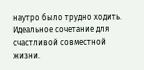наутро было трудно ходить. Идеальное сочетание для счастливой совместной жизни.